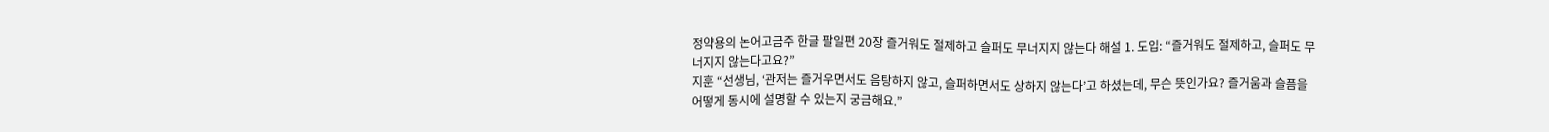정약용의 논어고금주 한글 팔일편 20장 즐거워도 절제하고 슬퍼도 무너지지 않는다 해설 1. 도입: “즐거워도 절제하고, 슬퍼도 무너지지 않는다고요?”
지훈 “선생님, ‘관저는 즐거우면서도 음탕하지 않고, 슬퍼하면서도 상하지 않는다’고 하셨는데, 무슨 뜻인가요? 즐거움과 슬픔을 어떻게 동시에 설명할 수 있는지 궁금해요.”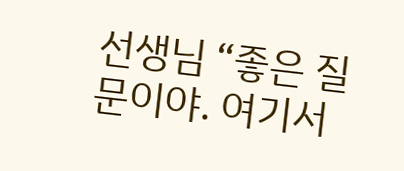선생님 “좋은 질문이야. 여기서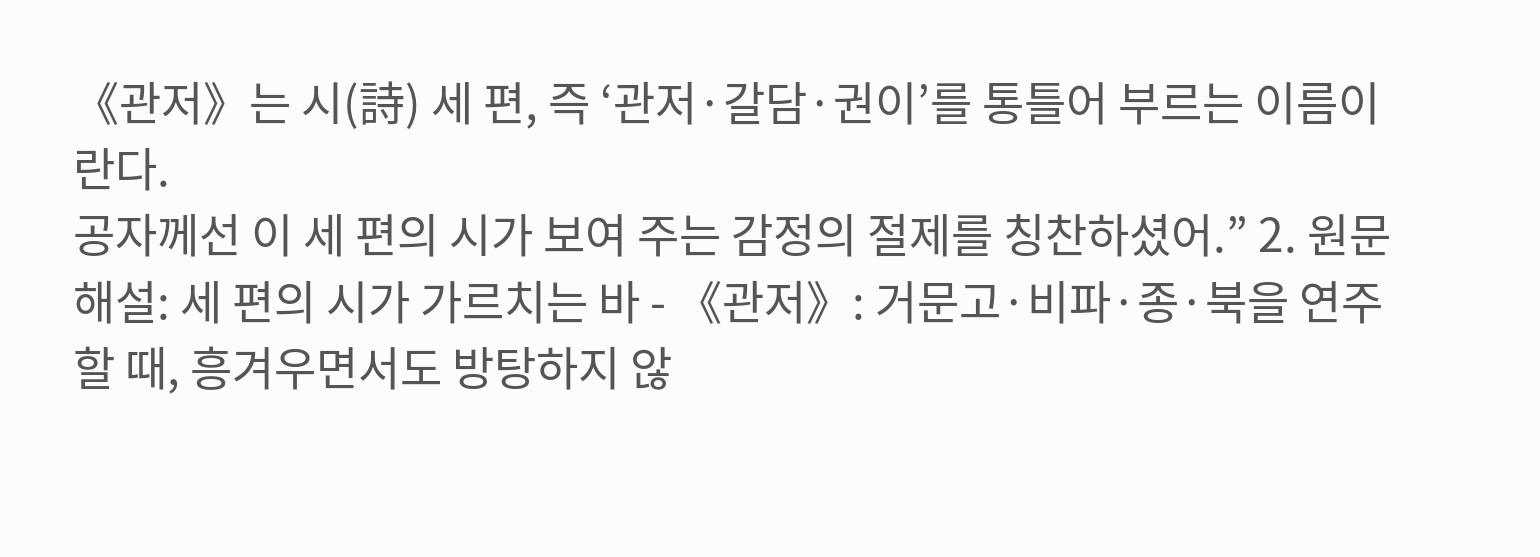《관저》는 시(詩) 세 편, 즉 ‘관저·갈담·권이’를 통틀어 부르는 이름이란다.
공자께선 이 세 편의 시가 보여 주는 감정의 절제를 칭찬하셨어.” 2. 원문 해설: 세 편의 시가 가르치는 바 - 《관저》: 거문고·비파·종·북을 연주할 때, 흥겨우면서도 방탕하지 않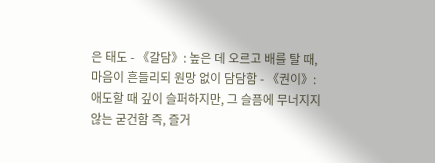은 태도 - 《갈담》: 높은 데 오르고 배를 탈 때, 마음이 흔들리되 원망 없이 담담함 - 《권이》: 애도할 때 깊이 슬퍼하지만, 그 슬픔에 무너지지 않는 굳건함 즉, 즐거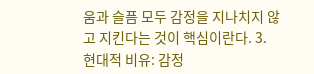움과 슬픔 모두 감정을 지나치지 않고 지킨다는 것이 핵심이란다. 3.
현대적 비유: 감정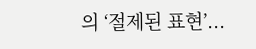의 ‘절제된 표현’...